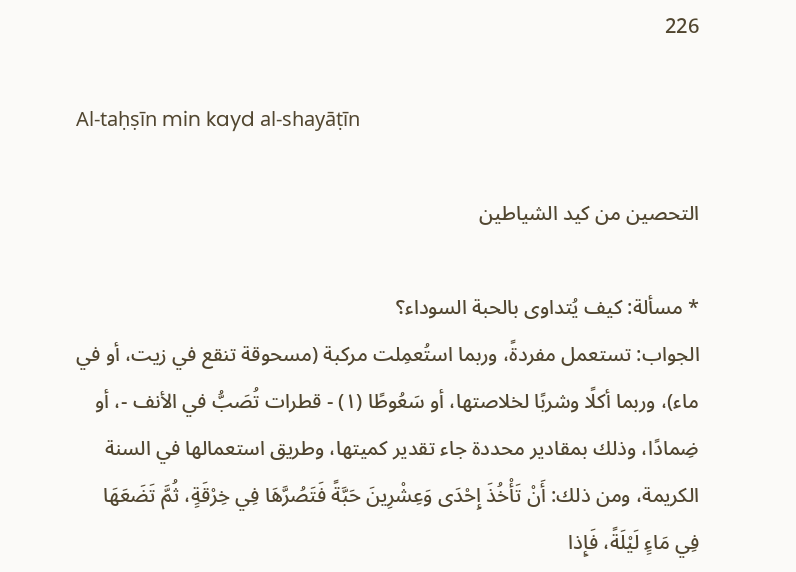226

Al-taḥṣīn min kayd al-shayāṭīn

التحصين من كيد الشياطين

* مسألة: كيف يُتداوى بالحبة السوداء؟
الجواب: تستعمل مفردةً، وربما استُعمِلت مركبة (مسحوقة تنقع في زيت، أو في ماء)، وربما أكلًا وشربًا لخلاصتها، أو سَعُوطًا (١) - قطرات تُصَبُّ في الأنف -، أو ضِمادًا، وذلك بمقادير محددة جاء تقدير كميتها، وطريق استعمالها في السنة الكريمة، ومن ذلك: أَنْ تَأْخُذَ إِحْدَى وَعِشْرِينَ حَبَّةً فَتَصُرَّهَا فِي خِرْقَةٍ، ثُمَّ تَضَعَهَا فِي مَاءٍ لَيْلَةً، فَإِذا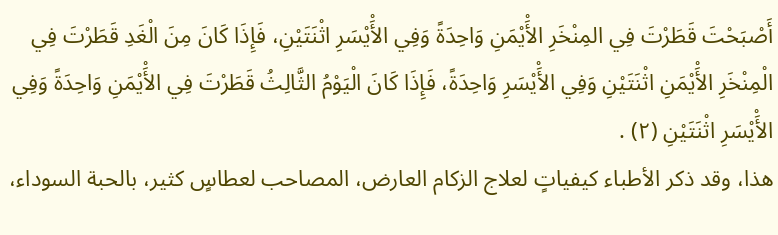أَصْبَحْتَ قَطَرْتَ فِي المِنْخَرِ الأَْيْمَنِ وَاحِدَةً وَفِي الأَْيْسَرِ اثْنَتَيْنِ، فَإِذَا كَانَ مِنَ الْغَدِ قَطَرْتَ فِي الْمِنْخَرِ الأَْيْمَنِ اثْنَتَيْنِ وَفِي الأَْيْسَرِ وَاحِدَةً، فَإِذَا كَانَ الْيَوْمُ الثَّالِثُ قَطَرْتَ فِي الأَْيْمَنِ وَاحِدَةً وَفِي الأَْيْسَرِ اثْنَتَيْنِ (٢) .
هذا، وقد ذكر الأطباء كيفياتٍ لعلاج الزكام العارض، المصاحب لعطاسٍ كثير، بالحبة السوداء،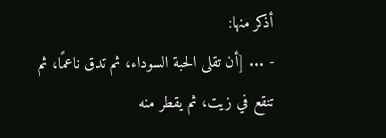أذكر منها:
- ... [أن تقلى الحبة السوداء، ثم تدق ناعمًا، ثم تنقع في زيت، ثم يقطر منه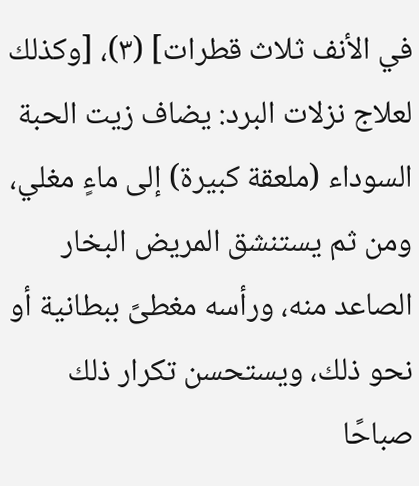في الأنف ثلاث قطرات] (٣)، [وكذلك لعلاج نزلات البرد: يضاف زيت الحبة السوداء (ملعقة كبيرة) إلى ماءٍ مغلي، ومن ثم يستنشق المريض البخار الصاعد منه، ورأسه مغطىً ببطانية أو نحو ذلك، ويستحسن تكرار ذلك صباحًا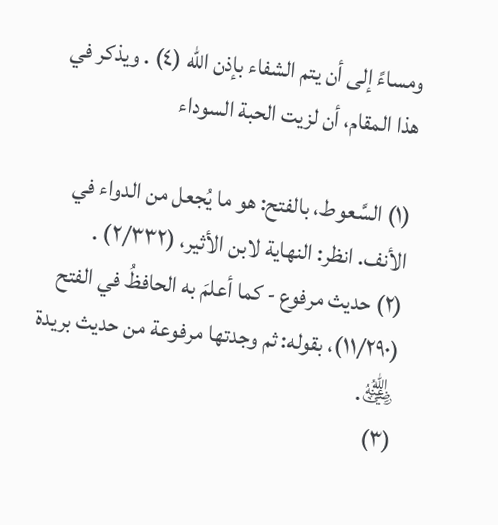ومساءً إلى أن يتم الشفاء بإذن الله (٤) . ويذكر في هذا المقام، أن لزيت الحبة السوداء

(١) السَّعوط، بالفتح: هو ما يُجعل من الدواء في الأنف. انظر: النهاية لابن الأثير، (٢/٣٣٢) .
(٢) حديث مرفوع - كما أعلمَ به الحافظُ في الفتح (١١/٢٩٠)، بقوله: ثم وجدتها مرفوعة من حديث بريدة ﵁.
(٣)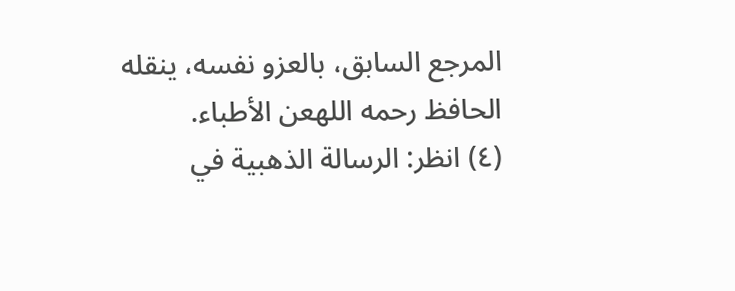المرجع السابق، بالعزو نفسه، ينقله الحافظ رحمه اللهعن الأطباء.
(٤) انظر: الرسالة الذهبية في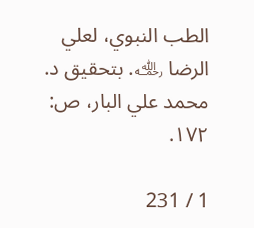الطب النبوي، لعلي الرضا ﵀. بتحقيق د. محمد علي البار، ص: ١٧٢.

1 / 231